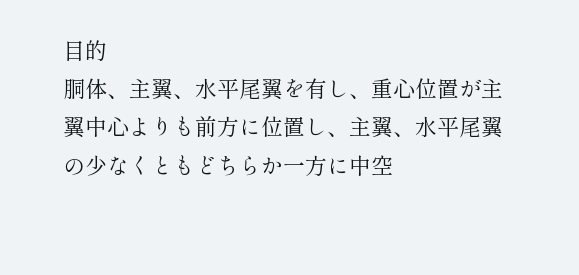目的
胴体、主翼、水平尾翼を有し、重心位置が主翼中心よりも前方に位置し、主翼、水平尾翼の少なくともどちらか一方に中空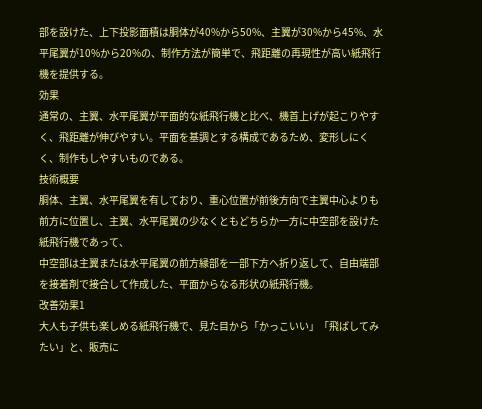部を設けた、上下投影面積は胴体が40%から50%、主翼が30%から45%、水平尾翼が10%から20%の、制作方法が簡単で、飛距離の再現性が高い紙飛行機を提供する。
効果
通常の、主翼、水平尾翼が平面的な紙飛行機と比べ、機首上げが起こりやすく、飛距離が伸びやすい。平面を基調とする構成であるため、変形しにくく、制作もしやすいものである。
技術概要
胴体、主翼、水平尾翼を有しており、重心位置が前後方向で主翼中心よりも前方に位置し、主翼、水平尾翼の少なくともどちらか一方に中空部を設けた紙飛行機であって、
中空部は主翼または水平尾翼の前方縁部を一部下方へ折り返して、自由端部を接着剤で接合して作成した、平面からなる形状の紙飛行機。
改善効果1
大人も子供も楽しめる紙飛行機で、見た目から「かっこいい」「飛ばしてみたい」と、販売に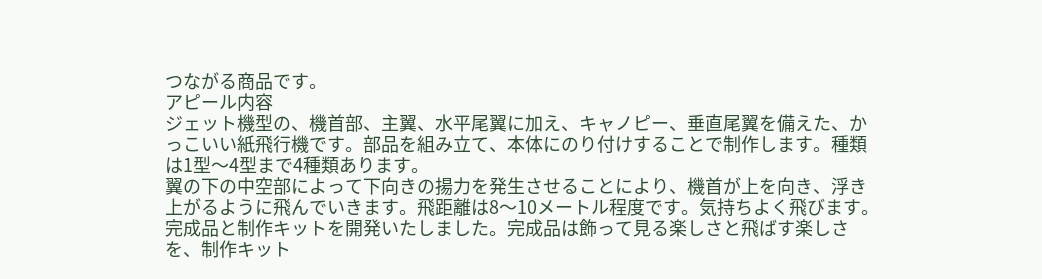つながる商品です。
アピール内容
ジェット機型の、機首部、主翼、水平尾翼に加え、キャノピー、垂直尾翼を備えた、かっこいい紙飛行機です。部品を組み立て、本体にのり付けすることで制作します。種類は1型〜4型まで4種類あります。
翼の下の中空部によって下向きの揚力を発生させることにより、機首が上を向き、浮き上がるように飛んでいきます。飛距離は8〜10メートル程度です。気持ちよく飛びます。
完成品と制作キットを開発いたしました。完成品は飾って見る楽しさと飛ばす楽しさを、制作キット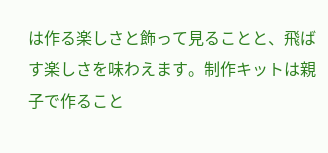は作る楽しさと飾って見ることと、飛ばす楽しさを味わえます。制作キットは親子で作ること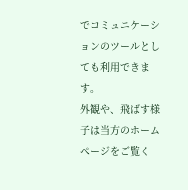でコミュニケーションのツールとしても利用できます。
外観や、飛ばす様子は当方のホームページをご覧く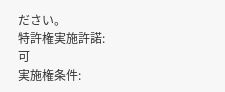ださい。
特許権実施許諾:
可
実施権条件: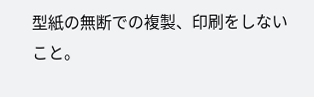型紙の無断での複製、印刷をしないこと。